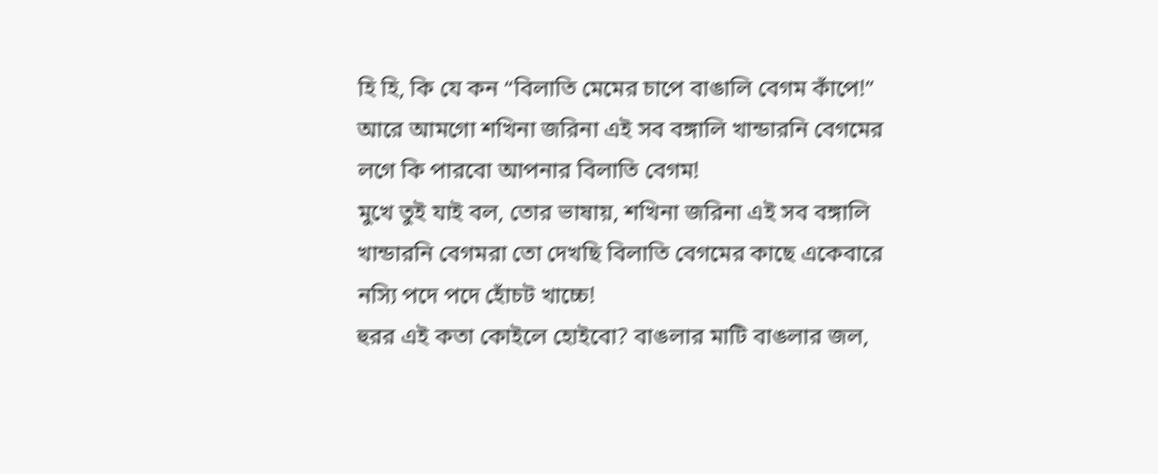হি হি, কি যে কন “বিলাতি মেমের চাপে বাঙালি বেগম কাঁপে!” আরে আমগো শখিনা জরিনা এই সব বঙ্গালি খান্ডারনি বেগমের লগে কি পারবো আপনার বিলাতি বেগম!
মুখে তুই যাই বল, তোর ভাষায়, শখিনা জরিনা এই সব বঙ্গালি খান্ডারনি বেগমরা তো দেখছি বিলাতি বেগমের কাছে একেবারে নস্যি পদে পদে হোঁচট খাচ্চে!
হুরর এই কতা কোইলে হোইবো? বাঙলার মাটি বাঙলার জল,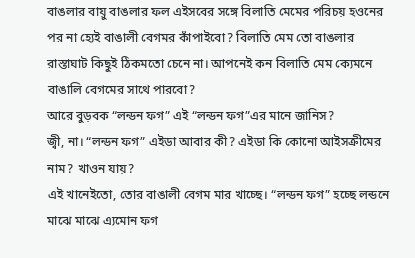বাঙলার বায়ু বাঙলার ফল এইসবের সঙ্গে বিলাতি মেমের পরিচয় হওনের পর না হ্যেই বাঙালী বেগমর কাঁপাইবো? বিলাতি মেম তো বাঙলার রাস্তাঘাট কিছুই ঠিকমতো চেনে না। আপনেই কন বিলাতি মেম ক্যেমনে বাঙালি বেগমের সাথে পারবো?
আরে বুড়বক “লন্ডন ফগ” এই “লন্ডন ফগ”এর মানে জানিস?
জ্বী, না। “লন্ডন ফগ” এইডা আবার কী? এইডা কি কোনো আইসক্রীমের নাম? খাওন যায়?
এই খানেইতো, তোর বাঙালী বেগম মার খাচ্ছে। “লন্ডন ফগ” হচ্ছে লন্ডনে মাঝে মাঝে এ্যমোন ফগ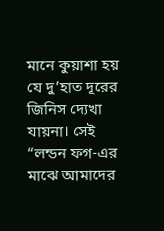মানে কুয়াশা হয় যে দু’হাত দূরের জিনিস দ্যেখা যায়না। সেই “লন্ডন ফগ-এর মাঝে আমাদের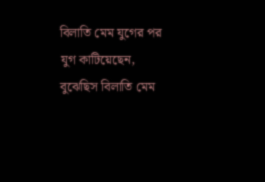বিলাতি মেম যুগের পর যুগ কাটিয়েছেন, বুঝেছিস বিলাতি মেম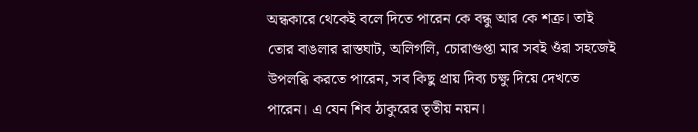অন্ধকারে থেকেই বলে দিতে পারেন কে বন্ধু আর কে শত্রু। তাই তোর বাঙলার রাস্তঘাট, অলিগলি, চোরাগুপ্তা মার সবই ওঁরা সহজেই উপলব্ধি করতে পারেন, সব কিছু প্রায় দিব্য চক্ষু দিয়ে দেখতে পারেন। এ যেন শিব ঠাকুরের তৃতীয় নয়ন।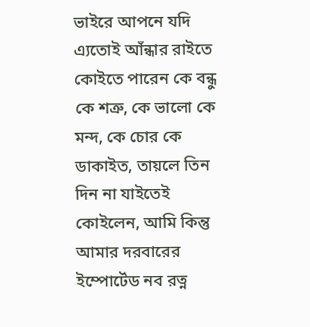ভাইরে আপনে যদি এ্যতোই আঁন্ধার রাইতে কোইতে পারেন কে বন্ধু কে শত্রু, কে ভালো কে মন্দ, কে চোর কে ডাকাইত, তায়লে তিন দিন না যাইতেই কোইলেন, আমি কিন্তু আমার দরবারের ইম্পোর্টেড নব রত্ন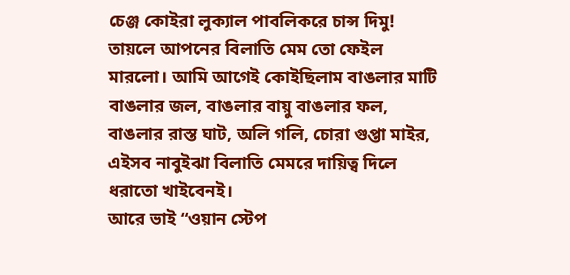চেঞ্জ কোইরা লুক্যাল পাবলিকরে চান্স দিমু! তায়লে আপনের বিলাতি মেম তো ফেইল মারলো। আমি আগেই কোইছিলাম বাঙলার মাটি বাঙলার জল, বাঙলার বায়ু বাঙলার ফল, বাঙলার রাস্ত ঘাট, অলি গলি, চোরা গুপ্তা মাইর, এইসব নাবুইঝা বিলাতি মেমরে দায়িত্ব দিলে ধরাতো খাইবেনই।
আরে ভাই “ওয়ান স্টেপ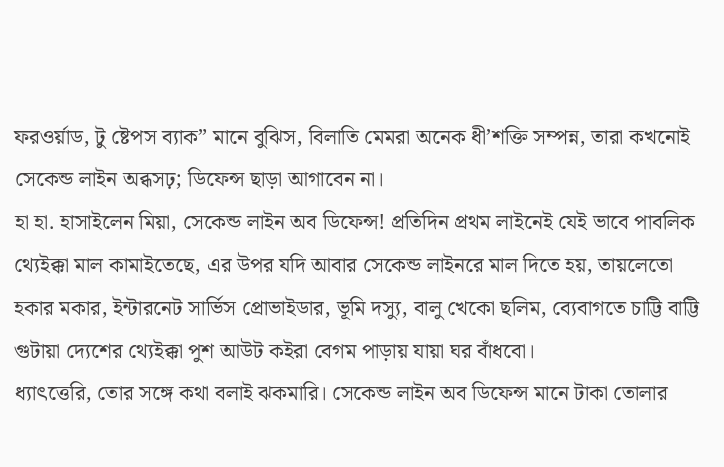ফরওর্য়াড, টু ষ্টেপস ব্যাক” মানে বুঝিস, বিলাতি মেমরা অনেক ধী’শক্তি সম্পন্ন, তারা কখনোই সেকেন্ড লাইন অব্ধসঢ়; ডিফেন্স ছাড়া আগাবেন না।
হা হা. হাসাইলেন মিয়া, সেকেন্ড লাইন অব ডিফেন্স! প্রতিদিন প্রথম লাইনেই যেই ভাবে পাবলিক থ্যেইক্কা মাল কামাইতেছে, এর উপর যদি আবার সেকেন্ড লাইনরে মাল দিতে হয়, তায়লেতো হকার মকার, ইন্টারনেট সার্ভিস প্রোভাইডার, ভূমি দস্যু, বালু খেকো ছলিম, ব্যেবাগতে চাট্টি বাট্টি গুটায়া দ্যেশের থ্যেইক্কা পুশ আউট কইরা বেগম পাড়ায় যায়া ঘর বাঁধবো।
ধ্যাৎত্তেরি, তোর সঙ্গে কথা বলাই ঝকমারি। সেকেন্ড লাইন অব ডিফেন্স মানে টাকা তোলার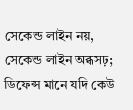সেকেন্ড লাইন নয়, সেকেন্ড লাইন অব্ধসঢ়; ডিফেন্স মানে যদি কেউ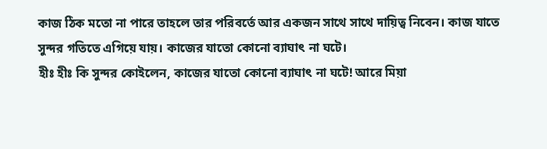কাজ ঠিক মতো না পারে তাহলে তার পরিবর্তে আর একজন সাথে সাথে দায়িত্ব নিবেন। কাজ যাতে সুন্দর গতিতে এগিয়ে যায়। কাজের যাতো কোনো ব্যাঘাৎ না ঘটে।
হীঃ হীঃ কি সুন্দর কোইলেন, কাজের যাতো কোনো ব্যাঘাৎ না ঘটে! আরে মিয়া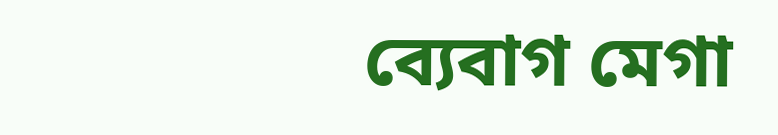ব্যেবাগ মেগা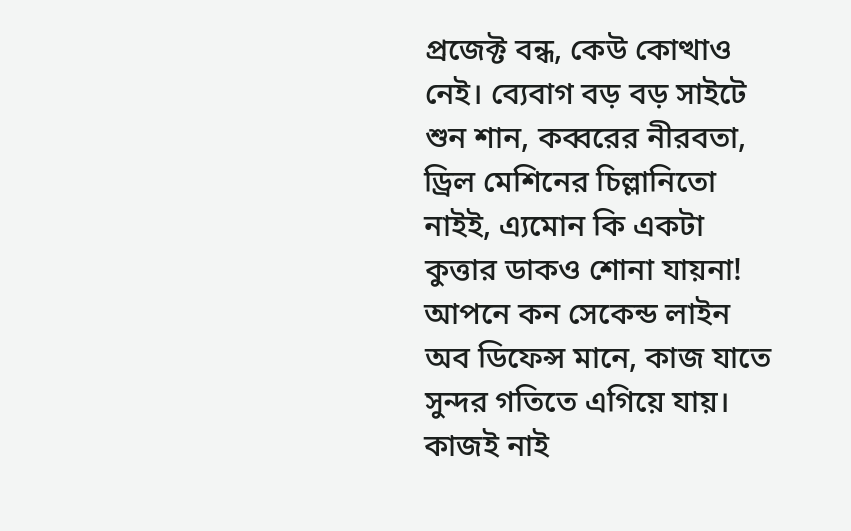প্রজেক্ট বন্ধ, কেউ কোত্থাও নেই। ব্যেবাগ বড় বড় সাইটে শুন শান, কব্বরের নীরবতা, ড্রিল মেশিনের চিল্লানিতো নাইই, এ্যমোন কি একটা কুত্তার ডাকও শোনা যায়না! আপনে কন সেকেন্ড লাইন অব ডিফেন্স মানে, কাজ যাতে সুন্দর গতিতে এগিয়ে যায়। কাজই নাই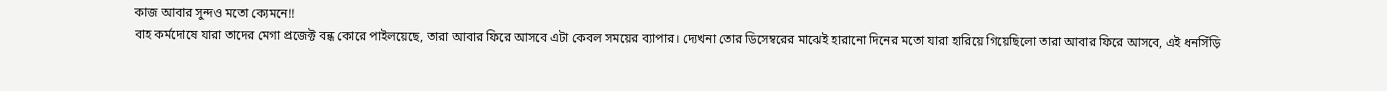কাজ আবার সুন্দও মতো ক্যেমনে!!
বাহ কর্মদোষে যারা তাদের মেগা প্রজেক্ট বন্ধ কোরে পাইলয়েছে, তারা আবার ফিরে আসবে এটা কেবল সময়ের ব্যাপার। দ্যেখনা তোর ডিসেম্বরের মাঝেই হারানো দিনের মতো যারা হারিয়ে গিয়েছিলো তারা আবার ফিরে আসবে, এই ধনসিঁড়ি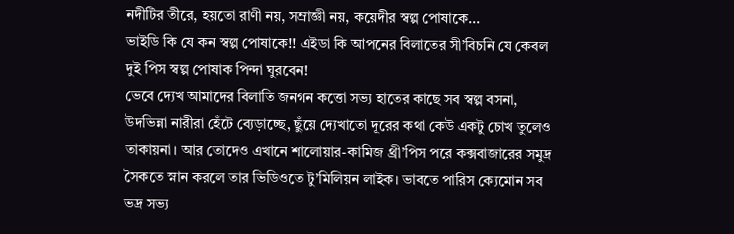নদীটির তীরে, হয়তো রাণী নয়, সম্রাজ্ঞী নয়, কয়েদীর স্বল্প পোষাকে...
ভাইডি কি যে কন স্বল্প পোষাকে!! এইডা কি আপনের বিলাতের সী’বিচনি যে কেবল দুই পিস স্বল্প পোষাক পিন্দা ঘুরবেন!
ভেবে দ্যেখ আমাদের বিলাতি জনগন কত্তো সভ্য হাতের কাছে সব স্বল্প বসনা, উদভিন্না নারীরা হেঁটে ব্যেড়াচ্ছে, ছুঁয়ে দ্যেখাতো দূরের কথা কেউ একটু চোখ তুলেও তাকায়না। আর তোদেও এখানে শালোয়ার-কামিজ থ্রী’পিস পরে কক্সবাজারের সমুদ্র সৈকতে স্নান করলে তার ভিডিওতে টু’মিলিয়ন লাইক। ভাবতে পারিস ক্যেমোন সব ভদ্র সভ্য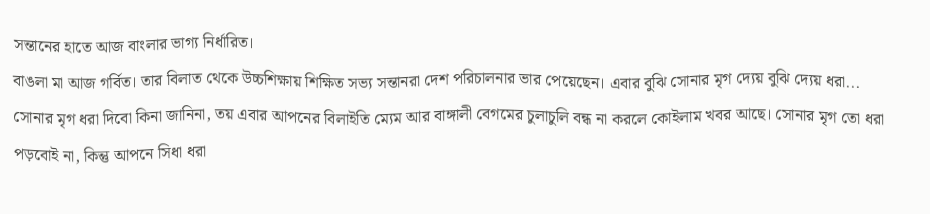সন্তানের হাতে আজ বাংলার ভাগ্য নির্ধারিত।
বাঙলা মা আজ গর্বিত। তার বিলাত থেকে উচ্চশিক্ষায় শিক্ষিত সভ্য সন্তানরা দেশ পরিচালনার ভার পেয়েছেন। এবার বুঝি সোনার মৃগ দ্যেয় বুঝি দ্যেয় ধরা...
সোনার মৃগ ধরা দিবো কিনা জানিনা, তয় এবার আপনের বিলাইতি ম্যেম আর বাঙ্গালী বেগমের চুলাচুলি বন্ধ না করলে কোইলাম খবর আছে। সোনার মৃগ তো ধরা পড়বোই না, কিন্তু আপনে সিধা ধরা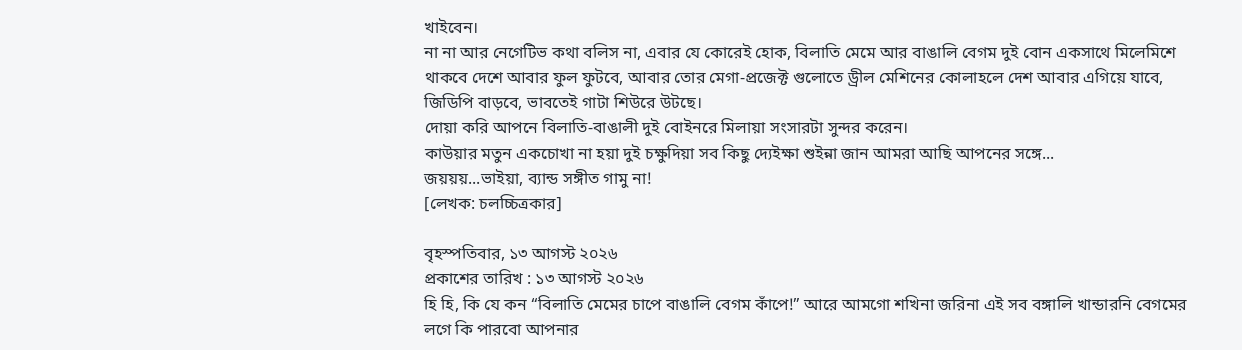খাইবেন।
না না আর নেগেটিভ কথা বলিস না, এবার যে কোরেই হোক, বিলাতি মেমে আর বাঙালি বেগম দুই বোন একসাথে মিলেমিশে থাকবে দেশে আবার ফুল ফুটবে, আবার তোর মেগা-প্রজেক্ট গুলোতে ড্রীল মেশিনের কোলাহলে দেশ আবার এগিয়ে যাবে, জিডিপি বাড়বে, ভাবতেই গাটা শিউরে উটছে।
দোয়া করি আপনে বিলাতি-বাঙালী দুই বোইনরে মিলায়া সংসারটা সুন্দর করেন।
কাউয়ার মতুন একচোখা না হয়া দুই চক্ষুদিয়া সব কিছু দ্যেইক্ষা শুইন্না জান আমরা আছি আপনের সঙ্গে...
জয়য়য়...ভাইয়া, ব্যান্ড সঙ্গীত গামু না!
[লেখক: চলচ্চিত্রকার]

বৃহস্পতিবার, ১৩ আগস্ট ২০২৬
প্রকাশের তারিখ : ১৩ আগস্ট ২০২৬
হি হি, কি যে কন “বিলাতি মেমের চাপে বাঙালি বেগম কাঁপে!” আরে আমগো শখিনা জরিনা এই সব বঙ্গালি খান্ডারনি বেগমের লগে কি পারবো আপনার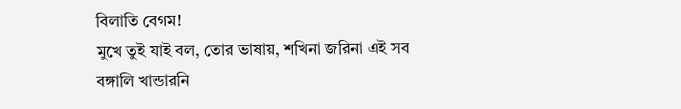বিলাতি বেগম!
মুখে তুই যাই বল, তোর ভাষায়, শখিনা জরিনা এই সব বঙ্গালি খান্ডারনি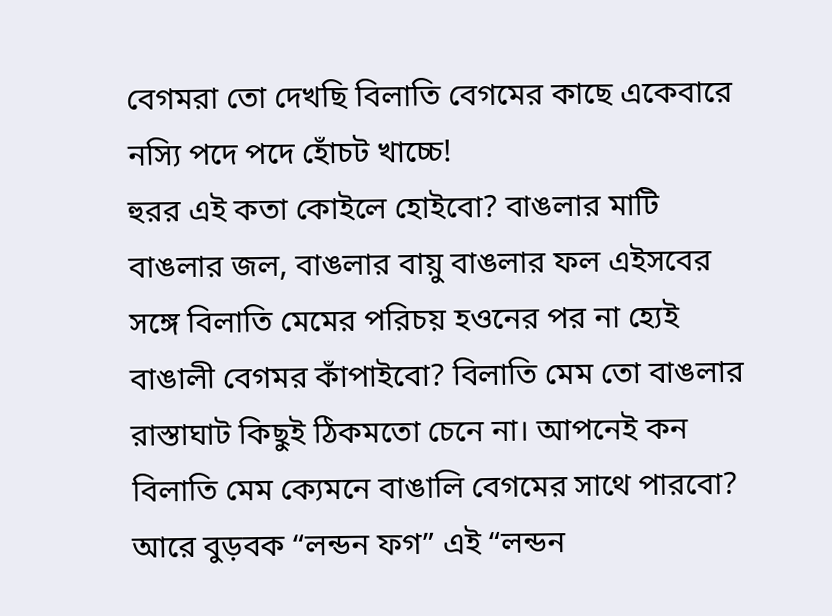বেগমরা তো দেখছি বিলাতি বেগমের কাছে একেবারে নস্যি পদে পদে হোঁচট খাচ্চে!
হুরর এই কতা কোইলে হোইবো? বাঙলার মাটি বাঙলার জল, বাঙলার বায়ু বাঙলার ফল এইসবের সঙ্গে বিলাতি মেমের পরিচয় হওনের পর না হ্যেই বাঙালী বেগমর কাঁপাইবো? বিলাতি মেম তো বাঙলার রাস্তাঘাট কিছুই ঠিকমতো চেনে না। আপনেই কন বিলাতি মেম ক্যেমনে বাঙালি বেগমের সাথে পারবো?
আরে বুড়বক “লন্ডন ফগ” এই “লন্ডন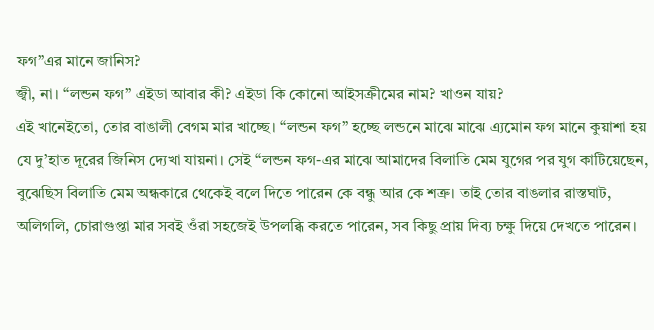ফগ”এর মানে জানিস?
জ্বী, না। “লন্ডন ফগ” এইডা আবার কী? এইডা কি কোনো আইসক্রীমের নাম? খাওন যায়?
এই খানেইতো, তোর বাঙালী বেগম মার খাচ্ছে। “লন্ডন ফগ” হচ্ছে লন্ডনে মাঝে মাঝে এ্যমোন ফগ মানে কুয়াশা হয় যে দু’হাত দূরের জিনিস দ্যেখা যায়না। সেই “লন্ডন ফগ-এর মাঝে আমাদের বিলাতি মেম যুগের পর যুগ কাটিয়েছেন, বুঝেছিস বিলাতি মেম অন্ধকারে থেকেই বলে দিতে পারেন কে বন্ধু আর কে শত্রু। তাই তোর বাঙলার রাস্তঘাট, অলিগলি, চোরাগুপ্তা মার সবই ওঁরা সহজেই উপলব্ধি করতে পারেন, সব কিছু প্রায় দিব্য চক্ষু দিয়ে দেখতে পারেন।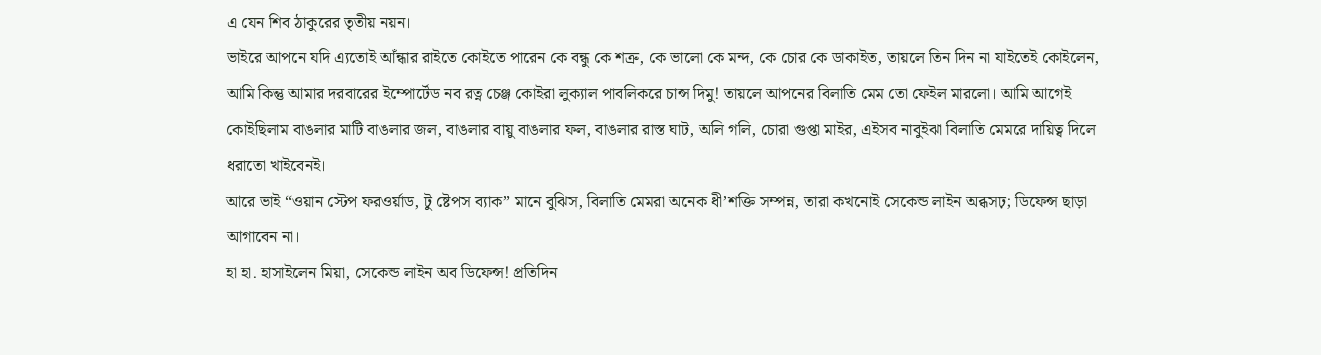এ যেন শিব ঠাকুরের তৃতীয় নয়ন।
ভাইরে আপনে যদি এ্যতোই আঁন্ধার রাইতে কোইতে পারেন কে বন্ধু কে শত্রু, কে ভালো কে মন্দ, কে চোর কে ডাকাইত, তায়লে তিন দিন না যাইতেই কোইলেন, আমি কিন্তু আমার দরবারের ইম্পোর্টেড নব রত্ন চেঞ্জ কোইরা লুক্যাল পাবলিকরে চান্স দিমু! তায়লে আপনের বিলাতি মেম তো ফেইল মারলো। আমি আগেই কোইছিলাম বাঙলার মাটি বাঙলার জল, বাঙলার বায়ু বাঙলার ফল, বাঙলার রাস্ত ঘাট, অলি গলি, চোরা গুপ্তা মাইর, এইসব নাবুইঝা বিলাতি মেমরে দায়িত্ব দিলে ধরাতো খাইবেনই।
আরে ভাই “ওয়ান স্টেপ ফরওর্য়াড, টু ষ্টেপস ব্যাক” মানে বুঝিস, বিলাতি মেমরা অনেক ধী’শক্তি সম্পন্ন, তারা কখনোই সেকেন্ড লাইন অব্ধসঢ়; ডিফেন্স ছাড়া আগাবেন না।
হা হা. হাসাইলেন মিয়া, সেকেন্ড লাইন অব ডিফেন্স! প্রতিদিন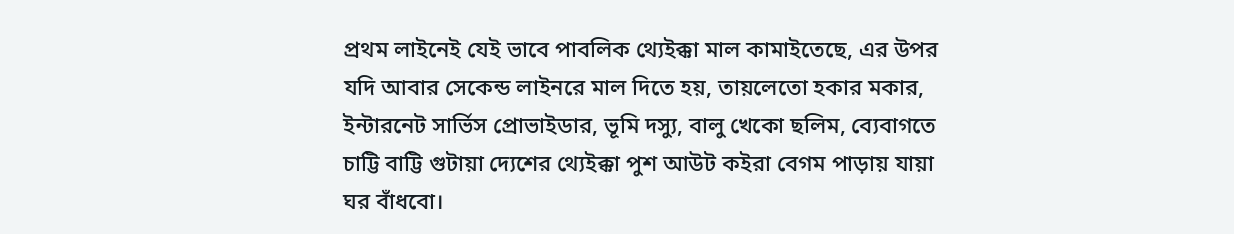প্রথম লাইনেই যেই ভাবে পাবলিক থ্যেইক্কা মাল কামাইতেছে, এর উপর যদি আবার সেকেন্ড লাইনরে মাল দিতে হয়, তায়লেতো হকার মকার, ইন্টারনেট সার্ভিস প্রোভাইডার, ভূমি দস্যু, বালু খেকো ছলিম, ব্যেবাগতে চাট্টি বাট্টি গুটায়া দ্যেশের থ্যেইক্কা পুশ আউট কইরা বেগম পাড়ায় যায়া ঘর বাঁধবো।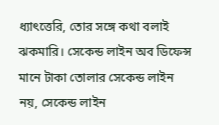ধ্যাৎত্তেরি, তোর সঙ্গে কথা বলাই ঝকমারি। সেকেন্ড লাইন অব ডিফেন্স মানে টাকা তোলার সেকেন্ড লাইন নয়, সেকেন্ড লাইন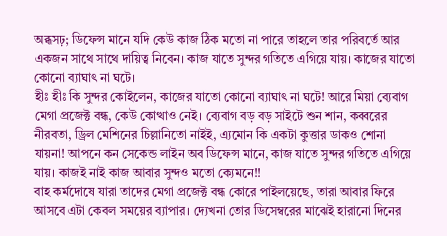অব্ধসঢ়; ডিফেন্স মানে যদি কেউ কাজ ঠিক মতো না পারে তাহলে তার পরিবর্তে আর একজন সাথে সাথে দায়িত্ব নিবেন। কাজ যাতে সুন্দর গতিতে এগিয়ে যায়। কাজের যাতো কোনো ব্যাঘাৎ না ঘটে।
হীঃ হীঃ কি সুন্দর কোইলেন, কাজের যাতো কোনো ব্যাঘাৎ না ঘটে! আরে মিয়া ব্যেবাগ মেগা প্রজেক্ট বন্ধ, কেউ কোত্থাও নেই। ব্যেবাগ বড় বড় সাইটে শুন শান, কব্বরের নীরবতা, ড্রিল মেশিনের চিল্লানিতো নাইই, এ্যমোন কি একটা কুত্তার ডাকও শোনা যায়না! আপনে কন সেকেন্ড লাইন অব ডিফেন্স মানে, কাজ যাতে সুন্দর গতিতে এগিয়ে যায়। কাজই নাই কাজ আবার সুন্দও মতো ক্যেমনে!!
বাহ কর্মদোষে যারা তাদের মেগা প্রজেক্ট বন্ধ কোরে পাইলয়েছে, তারা আবার ফিরে আসবে এটা কেবল সময়ের ব্যাপার। দ্যেখনা তোর ডিসেম্বরের মাঝেই হারানো দিনের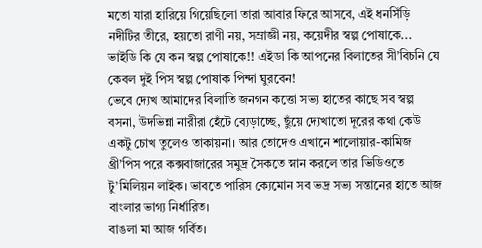মতো যারা হারিয়ে গিয়েছিলো তারা আবার ফিরে আসবে, এই ধনসিঁড়ি নদীটির তীরে, হয়তো রাণী নয়, সম্রাজ্ঞী নয়, কয়েদীর স্বল্প পোষাকে...
ভাইডি কি যে কন স্বল্প পোষাকে!! এইডা কি আপনের বিলাতের সী’বিচনি যে কেবল দুই পিস স্বল্প পোষাক পিন্দা ঘুরবেন!
ভেবে দ্যেখ আমাদের বিলাতি জনগন কত্তো সভ্য হাতের কাছে সব স্বল্প বসনা, উদভিন্না নারীরা হেঁটে ব্যেড়াচ্ছে, ছুঁয়ে দ্যেখাতো দূরের কথা কেউ একটু চোখ তুলেও তাকায়না। আর তোদেও এখানে শালোয়ার-কামিজ থ্রী’পিস পরে কক্সবাজারের সমুদ্র সৈকতে স্নান করলে তার ভিডিওতে টু’মিলিয়ন লাইক। ভাবতে পারিস ক্যেমোন সব ভদ্র সভ্য সন্তানের হাতে আজ বাংলার ভাগ্য নির্ধারিত।
বাঙলা মা আজ গর্বিত।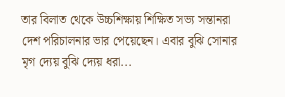তার বিলাত থেকে উচ্চশিক্ষায় শিক্ষিত সভ্য সন্তানরা দেশ পরিচালনার ভার পেয়েছেন। এবার বুঝি সোনার মৃগ দ্যেয় বুঝি দ্যেয় ধরা...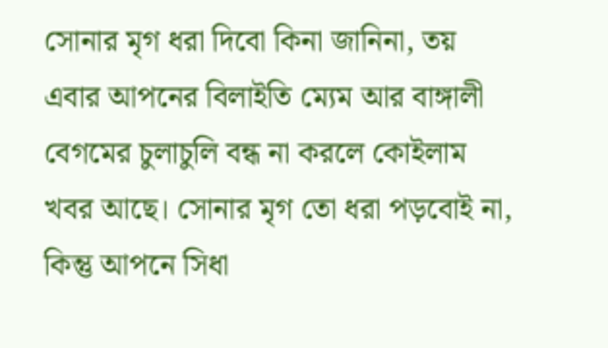সোনার মৃগ ধরা দিবো কিনা জানিনা, তয় এবার আপনের বিলাইতি ম্যেম আর বাঙ্গালী বেগমের চুলাচুলি বন্ধ না করলে কোইলাম খবর আছে। সোনার মৃগ তো ধরা পড়বোই না, কিন্তু আপনে সিধা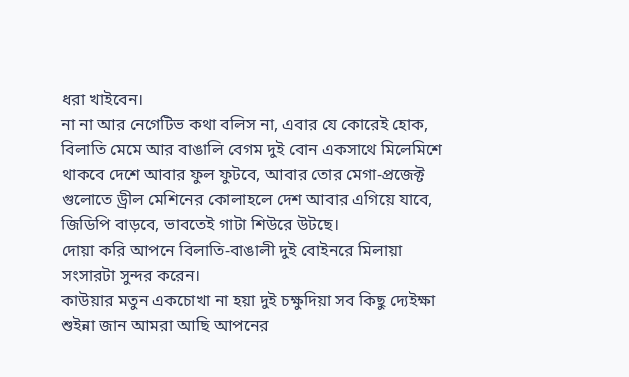ধরা খাইবেন।
না না আর নেগেটিভ কথা বলিস না, এবার যে কোরেই হোক, বিলাতি মেমে আর বাঙালি বেগম দুই বোন একসাথে মিলেমিশে থাকবে দেশে আবার ফুল ফুটবে, আবার তোর মেগা-প্রজেক্ট গুলোতে ড্রীল মেশিনের কোলাহলে দেশ আবার এগিয়ে যাবে, জিডিপি বাড়বে, ভাবতেই গাটা শিউরে উটছে।
দোয়া করি আপনে বিলাতি-বাঙালী দুই বোইনরে মিলায়া সংসারটা সুন্দর করেন।
কাউয়ার মতুন একচোখা না হয়া দুই চক্ষুদিয়া সব কিছু দ্যেইক্ষা শুইন্না জান আমরা আছি আপনের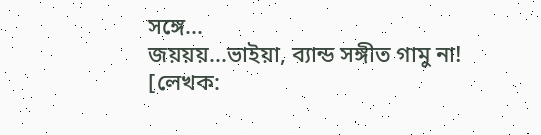সঙ্গে...
জয়য়য়...ভাইয়া, ব্যান্ড সঙ্গীত গামু না!
[লেখক: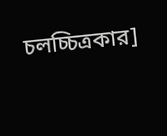চলচ্চিত্রকার]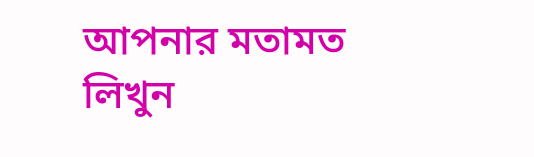আপনার মতামত লিখুন